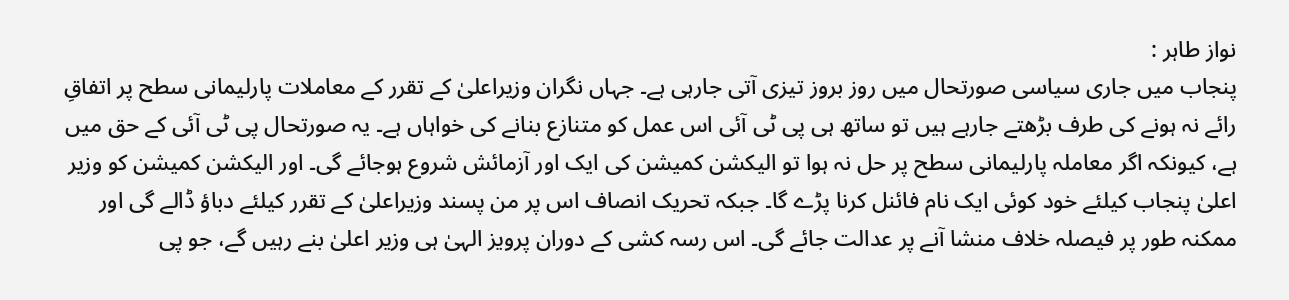نواز طاہر :
پنجاب میں جاری سیاسی صورتحال میں روز بروز تیزی آتی جارہی ہے۔ جہاں نگران وزیراعلیٰ کے تقرر کے معاملات پارلیمانی سطح پر اتفاقِ رائے نہ ہونے کی طرف بڑھتے جارہے ہیں تو ساتھ ہی پی ٹی آئی اس عمل کو متنازع بنانے کی خواہاں ہے۔ یہ صورتحال پی ٹی آئی کے حق میں ہے، کیونکہ اگر معاملہ پارلیمانی سطح پر حل نہ ہوا تو الیکشن کمیشن کی ایک اور آزمائش شروع ہوجائے گی۔ اور الیکشن کمیشن کو وزیر اعلیٰ پنجاب کیلئے خود کوئی ایک نام فائنل کرنا پڑے گا۔ جبکہ تحریک انصاف اس پر من پسند وزیراعلیٰ کے تقرر کیلئے دباؤ ڈالے گی اور ممکنہ طور پر فیصلہ خلاف منشا آنے پر عدالت جائے گی۔ اس رسہ کشی کے دوران پرویز الہیٰ ہی وزیر اعلیٰ بنے رہیں گے، جو پی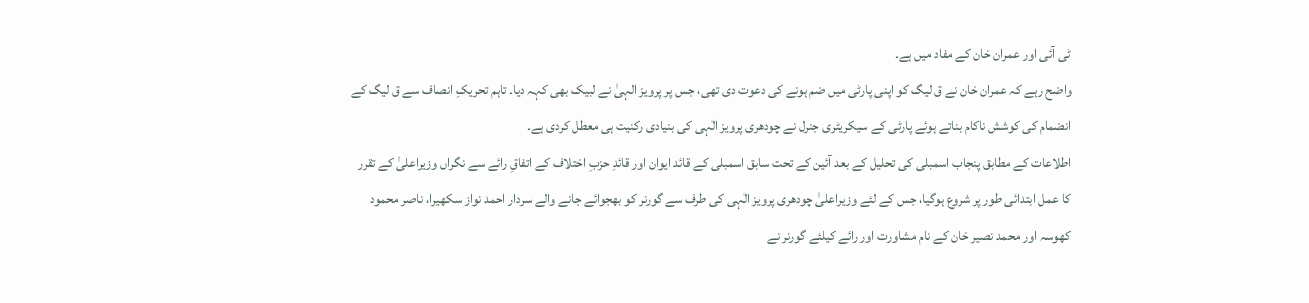ٹی آئی اور عمران خان کے مفاد میں ہے۔
واضح رہے کہ عمران خان نے ق لیگ کو اپنی پارٹی میں ضم ہونے کی دعوت دی تھی، جس پر پرویز الہیٰ نے لبیک بھی کہہ دیا۔ تاہم تحریکِ انصاف سے ق لیگ کے انضمام کی کوشش ناکام بناتے ہوئے پارٹی کے سیکریٹری جنرل نے چودھری پرویز الٰہی کی بنیادی رکنیت ہی معطل کردی ہے۔
اطلاعات کے مطابق پنجاب اسمبلی کی تحلیل کے بعد آئین کے تحت سابق اسمبلی کے قائد ایوان اور قائدِ حزبِ اختلاف کے اتفاقِ رائے سے نگراں وزیراعلیٰ کے تقرر کا عمل ابتدائی طور پر شروع ہوگیا، جس کے لئے وزیراعلیٰ چودھری پرویز الٰہی کی طرف سے گورنر کو بھجوائے جانے والے سردار احمد نواز سکھیرا، ناصر محمود کھوسہ اور محمد نصیر خان کے نام مشاورت اور رائے کیلئے گورنر نے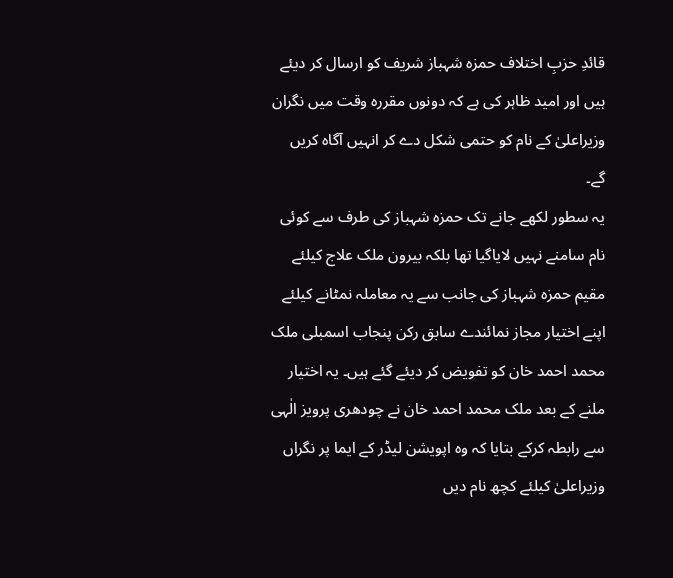قائدِ حزبِ اختلاف حمزہ شہباز شریف کو ارسال کر دیئے ہیں اور امید ظاہر کی ہے کہ دونوں مقررہ وقت میں نگران وزیراعلیٰ کے نام کو حتمی شکل دے کر انہیں آگاہ کریں گے۔
یہ سطور لکھے جانے تک حمزہ شہباز کی طرف سے کوئی نام سامنے نہیں لایاگیا تھا بلکہ بیرون ملک علاج کیلئے مقیم حمزہ شہباز کی جانب سے یہ معاملہ نمٹانے کیلئے اپنے اختیار مجاز نمائندے سابق رکن پنجاب اسمبلی ملک محمد احمد خان کو تفویض کر دیئے گئے ہیں۔ یہ اختیار ملنے کے بعد ملک محمد احمد خان نے چودھری پرویز الٰہی سے رابطہ کرکے بتایا کہ وہ اپویشن لیڈر کے ایما پر نگراں وزیراعلیٰ کیلئے کچھ نام دیں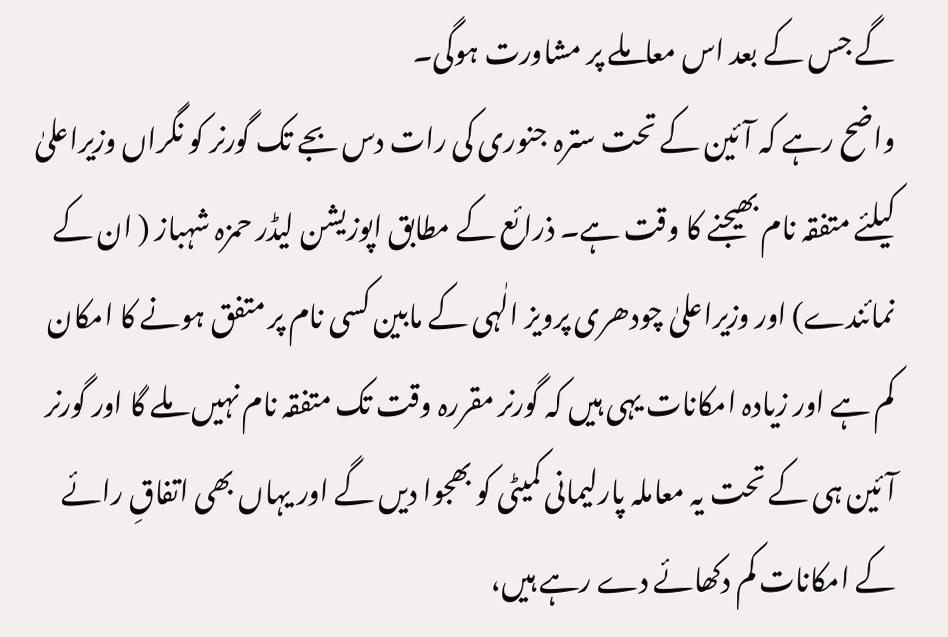گے جس کے بعد اس معاملے پر مشاورت ہوگی۔
واضح رہے کہ آئین کے تحت سترہ جنوری کی رات دس بجے تک گورنر کو نگراں وزیراعلیٰ کیلئے متفقہ نام بھیجنے کا وقت ہے۔ ذرائع کے مطابق اپوزیشن لیڈر حمزہ شہباز ( ان کے نمائندے) اور وزیراعلیٰ چودھری پرویز الٰہی کے مابین کسی نام پر متفق ہونے کا امکان کم ہے اور زیادہ امکانات یہی ہیں کہ گورنر مقررہ وقت تک متفقہ نام نہیں ملے گا اور گورنر آئین ہی کے تحت یہ معاملہ پارلیمانی کمیٹی کو بھجوا دیں گے اور یہاں بھی اتفاقِ رائے کے امکانات کم دکھائے دے رہے ہیں،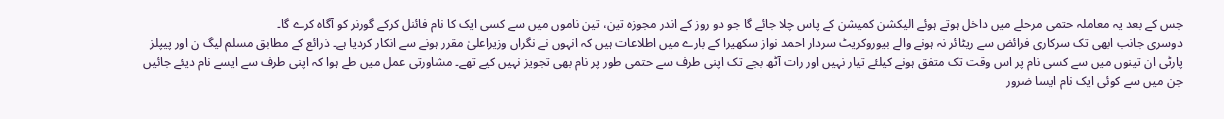جس کے بعد یہ معاملہ حتمی مرحلے میں داخل ہوتے ہوئے الیکشن کمیشن کے پاس چلا جائے گا جو دو روز کے اندر مجوزہ تین، تین ناموں میں سے کسی ایک کا نام فائنل کرکے گورنر کو آگاہ کرے گا۔
دوسری جانب ابھی تک سرکاری فرائض سے ریٹائر نہ ہونے والے بیوروکریٹ سردار احمد نواز سکھیرا کے بارے میں اطلاعات ہیں کہ انہوں نے نگراں وزیراعلیٰ مقرر ہونے سے انکار کردیا ہے۔ ذرائع کے مطابق مسلم لیگ ن اور پیپلز پارٹی ان تینوں میں سے کسی نام پر اس وقت تک متفق ہونے کیلئے تیار نہیں اور رات آٹھ بجے تک اپنی طرف سے حتمی طور پر نام بھی تجویز نہیں کیے تھے۔ مشاورتی عمل میں طے ہوا کہ اپنی طرف سے ایسے نام دیئے جائیں جن میں سے کوئی ایک نام ایسا ضرور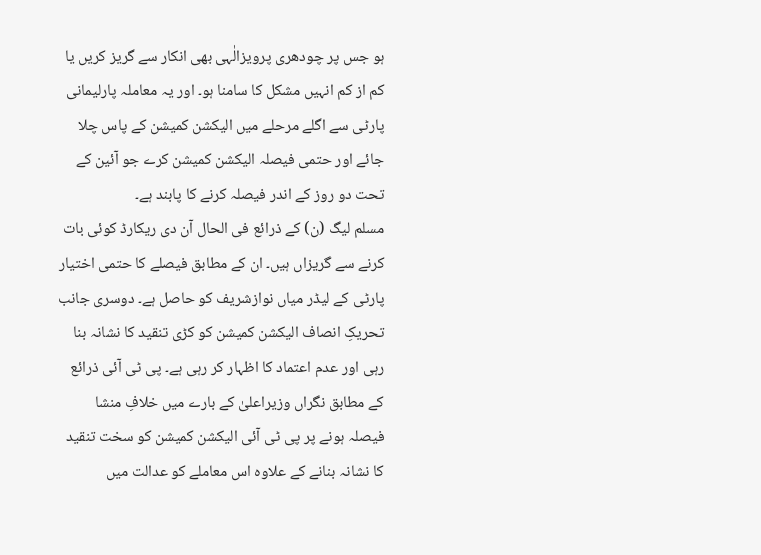ہو جس پر چودھری پرویزالٰہی بھی انکار سے گریز کریں یا کم از کم انہیں مشکل کا سامنا ہو۔ اور یہ معاملہ پارلیمانی پارٹی سے اگلے مرحلے میں الیکشن کمیشن کے پاس چلا جائے اور حتمی فیصلہ الیکشن کمیشن کرے جو آئین کے تحت دو روز کے اندر فیصلہ کرنے کا پابند ہے۔
مسلم لیگ (ن) کے ذرائع فی الحال آن دی ریکارڈ کوئی بات کرنے سے گریزاں ہیں۔ ان کے مطابق فیصلے کا حتمی اختیار پارٹی کے لیڈر میاں نوازشریف کو حاصل ہے۔ دوسری جانب تحریکِ انصاف الیکشن کمیشن کو کڑی تنقید کا نشانہ بنا رہی اور عدم اعتماد کا اظہار کر رہی ہے۔ پی ٹی آئی ذرائع کے مطابق نگراں وزیراعلیٰ کے بارے میں خلافِ منشا فیصلہ ہونے پر پی ٹی آئی الیکشن کمیشن کو سخت تنقید کا نشانہ بنانے کے علاوہ اس معاملے کو عدالت میں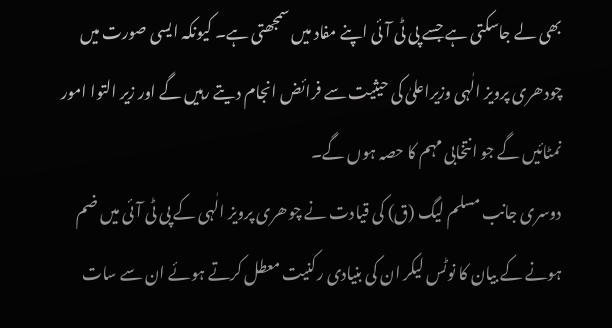بھی لے جاسکتی ہے جسے پی ٹی آئی اپنے مفاد میں سمجھتی ہے۔ کیونکہ ایسی صورت میں چودھری پرویز الٰہی وزیراعلیٰ کی حیثیت سے فرائض انجام دیتے رہیں گے اور زیر التوا امور نمٹائیں گے جو انتخابی مہم کا حصہ ہوں گے۔
دوسری جانب مسلم لیگ (ق) کی قیادت نے چوھری پرویز الٰہی کے پی ٹی آئی میں ضم ہونے کے بیان کا نوٹس لیکر ان کی بنیادی رکنیت معطل کرتے ہوئے ان سے سات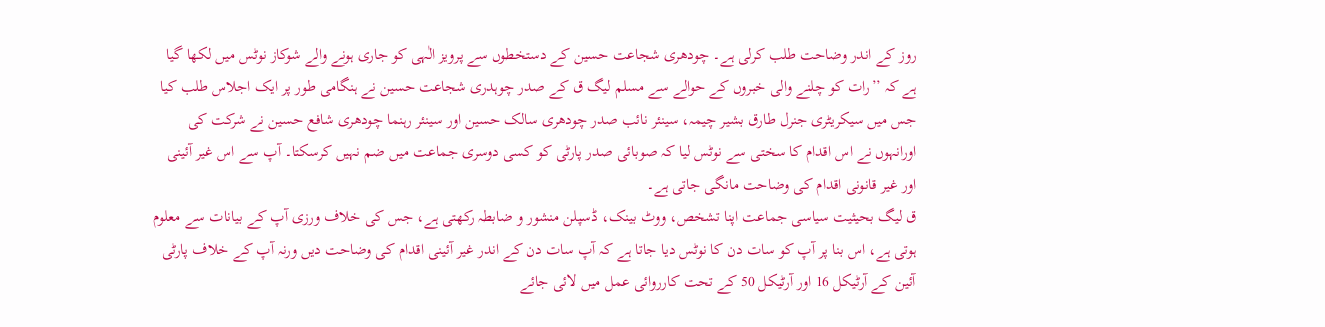روز کے اندر وضاحت طلب کرلی ہے۔ چودھری شجاعت حسین کے دستخطوں سے پرویز الٰہی کو جاری ہونے والے شوکاز نوٹس میں لکھا گیا ہے کہ ’’رات کو چلنے والی خبروں کے حوالے سے مسلم لیگ ق کے صدر چوہدری شجاعت حسین نے ہنگامی طور پر ایک اجلاس طلب کیا جس میں سیکریٹری جنرل طارق بشیر چیمہ، سینئر نائب صدر چودھری سالک حسین اور سینئر رہنما چودھری شافع حسین نے شرکت کی اورانہوں نے اس اقدام کا سختی سے نوٹس لیا کہ صوبائی صدر پارٹی کو کسی دوسری جماعت میں ضم نہیں کرسکتا۔ آپ سے اس غیر آئینی اور غیر قانونی اقدام کی وضاحت مانگی جاتی ہے۔
ق لیگ بحیثیت سیاسی جماعت اپنا تشخص، ووٹ بینک، ڈسپلن منشور و ضابطہ رکھتی ہے، جس کی خلاف ورزی آپ کے بیانات سے معلوم ہوتی ہے، اس بنا پر آپ کو سات دن کا نوٹس دیا جاتا ہے کہ آپ سات دن کے اندر غیر آئینی اقدام کی وضاحت دیں ورنہ آپ کے خلاف پارٹی آئین کے آرٹیکل 16 اور آرٹیکل 50 کے تحت کارروائی عمل میں لائی جائے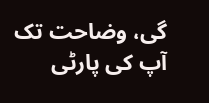گی، وضاحت تک آپ کی پارٹی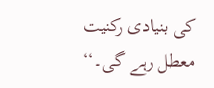کی بنیادی رکنیت معطل رہے گی۔‘‘